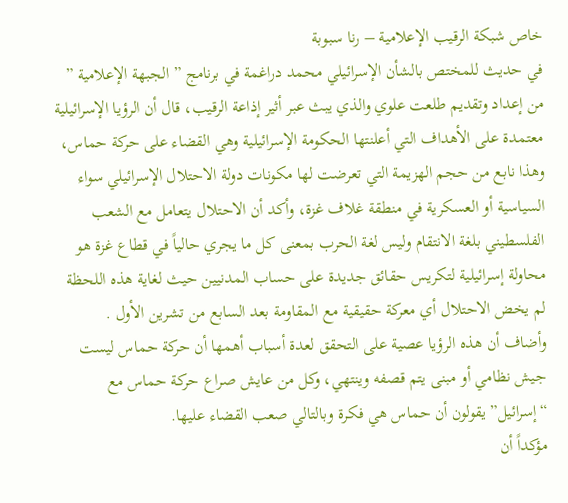خاص شبكة الرقيب الإعلامية – رنا سبوبة
في حديث للمختص بالشأن الإسرائيلي محمد دراغمة في برنامج ” الجبهة الإعلامية ” من إعداد وتقديم طلعت علوي والذي يبث عبر أثير إذاعة الرقيب، قال أن الرؤيا الإسرائيلية معتمدة على الأهداف التي أعلنتها الحكومة الإسرائيلية وهي القضاء على حركة حماس، وهذا نابع من حجم الهزيمة التي تعرضت لها مكونات دولة الاحتلال الإسرائيلي سواء السياسية أو العسكرية في منطقة غلاف غزة، وأكد أن الاحتلال يتعامل مع الشعب الفلسطيني بلغة الانتقام وليس لغة الحرب بمعنى كل ما يجري حالياً في قطاع غزة هو محاولة إسرائيلية لتكريس حقائق جديدة على حساب المدنيين حيث لغاية هذه اللحظة لم يخض الاحتلال أي معركة حقيقية مع المقاومة بعد السابع من تشرين الأول .
وأضاف أن هذه الرؤيا عصية على التحقق لعدة أسباب أهمها أن حركة حماس ليست جيش نظامي أو مبنى يتم قصفه وينتهي، وكل من عايش صراع حركة حماس مع “إسرائيل” يقولون أن حماس هي فكرة وبالتالي صعب القضاء عليها.
مؤكداً أن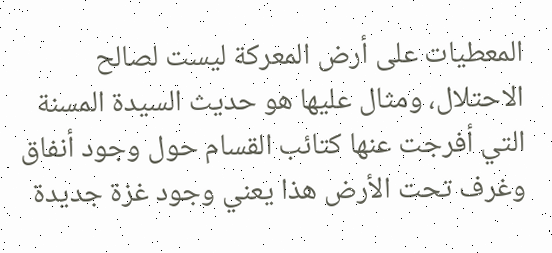المعطيات على أرض المعركة ليست لصالح الاحتلال، ومثال عليها هو حديث السيدة المسنة التي أفرجت عنها كتائب القسام حول وجود أنفاق وغرف تحت الأرض هذا يعني وجود غزة جديدة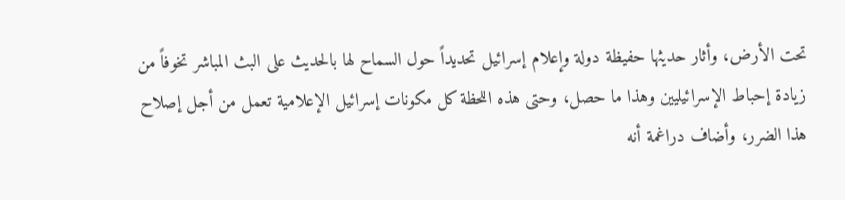تحت الأرض، وأثار حديثها حفيظة دولة وإعلام إسرائيل تحديداً حول السماح لها بالحديث على البث المباشر تخوفاً من زيادة إحباط الإسرائيليين وهذا ما حصل، وحتى هذه اللحظة كل مكونات إسرائيل الإعلامية تعمل من أجل إصلاح هذا الضرر، وأضاف دراغمة أنه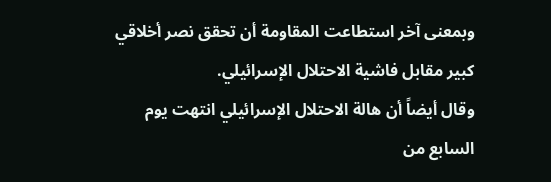وبمعنى آخر استطاعت المقاومة أن تحقق نصر أخلاقي كبير مقابل فاشية الاحتلال الإسرائيلي.
وقال أيضاً أن هالة الاحتلال الإسرائيلي انتهت يوم السابع من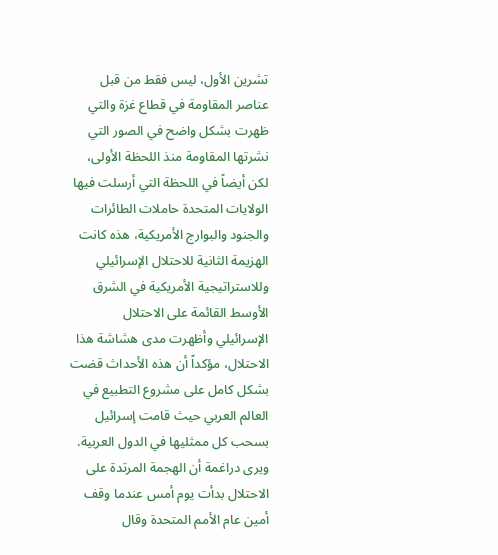تشرين الأول، ليس فقط من قبل عناصر المقاومة في قطاع غزة والتي ظهرت بشكل واضح في الصور التي نشرتها المقاومة منذ اللحظة الأولى، لكن أيضاً في اللحظة التي أرسلت فيها الولايات المتحدة حاملات الطائرات والجنود والبوارج الأمريكية، هذه كانت الهزيمة الثانية للاحتلال الإسرائيلي وللاستراتيجية الأمريكية في الشرق الأوسط القائمة على الاحتلال الإسرائيلي وأظهرت مدى هشاشة هذا الاحتلال، مؤكداً أن هذه الأحداث قضت بشكل كامل على مشروع التطبيع في العالم العربي حيث قامت إسرائيل بسحب كل ممثليها في الدول العربية.
ويرى دراغمة أن الهجمة المرتدة على الاحتلال بدأت يوم أمس عندما وقف أمين عام الأمم المتحدة وقال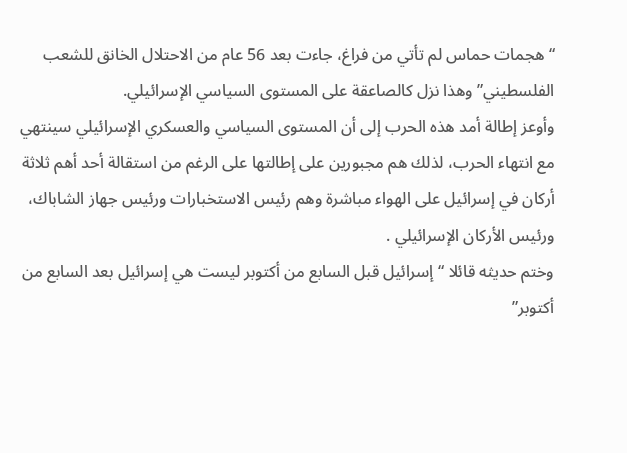“هجمات حماس لم تأتي من فراغ، جاءت بعد 56 عام من الاحتلال الخانق للشعب الفلسطيني” وهذا نزل كالصاعقة على المستوى السياسي الإسرائيلي.
وأوعز إطالة أمد هذه الحرب إلى أن المستوى السياسي والعسكري الإسرائيلي سينتهي مع انتهاء الحرب، لذلك هم مجبورين على إطالتها على الرغم من استقالة أحد أهم ثلاثة أركان في إسرائيل على الهواء مباشرة وهم رئيس الاستخبارات ورئيس جهاز الشاباك، ورئيس الأركان الإسرائيلي .
وختم حديثه قائلا “إسرائيل قبل السابع من أكتوبر ليست هي إسرائيل بعد السابع من أكتوبر”